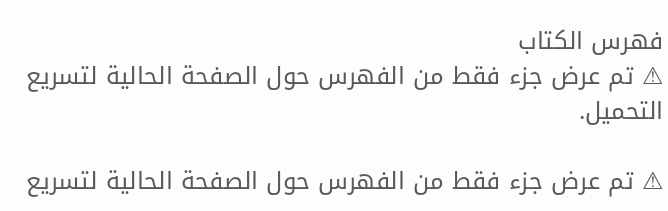فهرس الكتاب
⚠ تم عرض جزء فقط من الفهرس حول الصفحة الحالية لتسريع التحميل.

⚠ تم عرض جزء فقط من الفهرس حول الصفحة الحالية لتسريع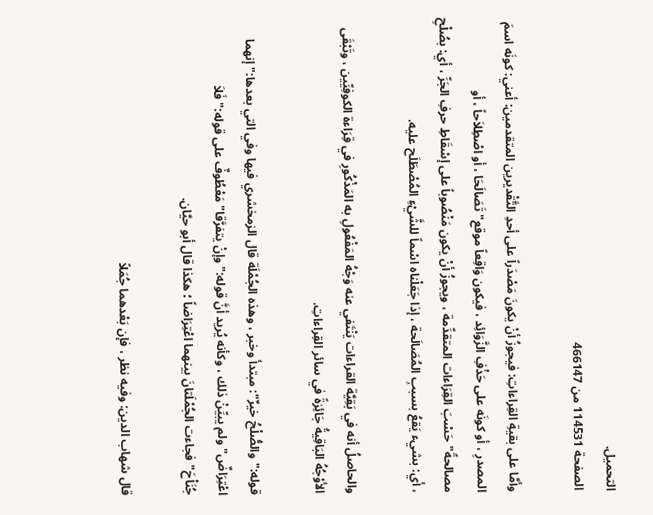التحميل.
الصفحة 114531 من 466147

وأمَّا على بقيةِ القِراءاتِ: فيجوزُ أنْ يكونَ مَصْدَراً على أحدِ التَّقْديرين المتقدمين: أعني: كونَه اسمَ المصدرِ ، أو كونَه على حَذْفِ الزَّوَائِد ، فيكون وَاقِعاً موقع"تَصَالَحَا ، أو اصْطِلاَحاً ، أو مصالحةً"حَسْبَ القِرَاءات المتقدِّمة ، ويجوزُ أنْ يكون مَنْصُوباً على إسْقَاطِ حرفِ الجَرِّ ، أي: بصُلْحِ ، أي: بشيء يَقعُ بسببِ المُصَالَحة ، إذا جَعَلْناه اسْماً للشَّيْءِ المُصْطَلَح عليه.

والحاصلُ أنه في بَقِيَّة القراءات يَنْتَفي عنه وَجْهُ المَفْعُولِ به المَذْكُورِ في قِرَاءة الكوفِيِّين ، وتَبْقَى الأوْجُهُ البَاقِيةُ جَائِزةً في سائر القِراءاتِ.

قوله:"والصُّلْحُ خيرٌ": مبتدأ وخبر ، وهذه الجُمْلَة قال الزمخشري فيها وفي التي بعدها:"إنهما اعْتِرَاضٌ"ولم يبيِّنْ ذلك ، وكأنه يُريد أنَّ قوله:"وإنْ يتفرَّقا"مَعْطُوفٌ على قوله:"فَلاَ جُنَاْحَ"فجاءت الجُمْلَتانَ بينهما اعْتِرَاضاً ؛ هكذا قال أبو حيَّان.

قال شهاب الدين: وفيه نظر ، فإن بَعْدهما جُمَلاً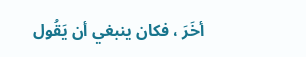أخَرَ ، فكان ينبغي أن يَقُول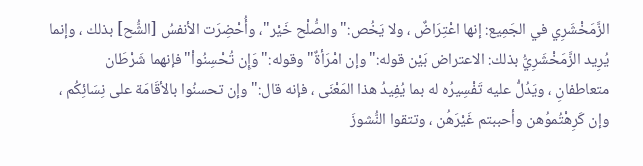الزَّمَخْشَرِي في الجَمِيع: إنها اعْتِرَاضٌ ، ولا يَخُص:"والصُّلْح خَيْر"، وأُحْضِرَت الأنفسُ [الشُّح] بذلك ، وإنما يُرِيد الزَّمَخْشَرِيُّ بذلك: الاعتراض بَيْن قوله:"وإن امْرَأةٌ"وقوله:"وَإِن تُحْسِنُواْ"فإنهما شَرْطَان متعاطفانِ ، ويَدُلُّ عليه تَفْسِيرُه له بما يُفِيدُ هذا المَعْنَى ، فإنه قال:"وإن تحسنُوا بالأقَامَة على نِسَائِكُم ، وإن كَرِهْتُموُهن وأحببتم غَيْرَهُن ، وتتقوا النُّشوزَ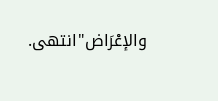والإعْرَاض"انتهى.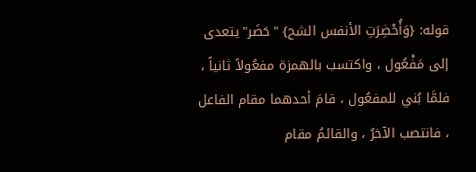قوله: {وَأُحْضِرَتِ الأنفس الشح} "حَضَر"يتعدى إلى مَفْعُول ، واكتسب بالهمزة مفعُولاً ثانياً ، فلمَّا بُني للمفعُول ، قامَ أحدهما مقام الفاعل ، فانتصب الآخرُ ، والقائمُ مقام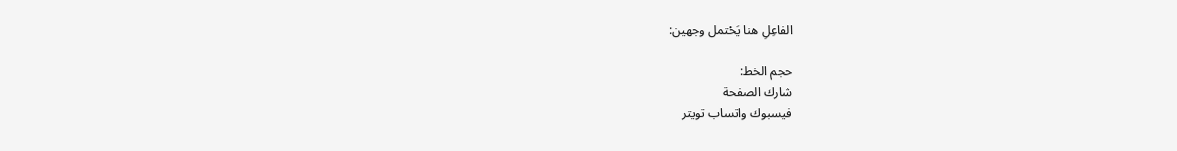الفاعِلِ هنا يَحْتمل وجهين:

حجم الخط:
شارك الصفحة
فيسبوك واتساب تويتر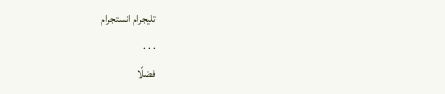تليجرام انستجرام
. . .
فضلًا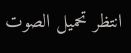انتظر تحميل الصوت